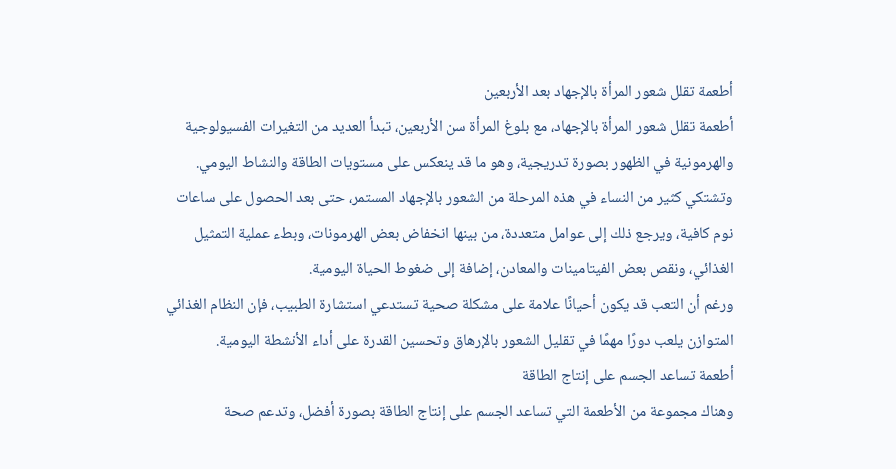أطعمة تقلل شعور المرأة بالإجهاد بعد الأربعين
أطعمة تقلل شعور المرأة بالإجهاد، مع بلوغ المرأة سن الأربعين، تبدأ العديد من التغيرات الفسيولوجية والهرمونية في الظهور بصورة تدريجية، وهو ما قد ينعكس على مستويات الطاقة والنشاط اليومي.
وتشتكي كثير من النساء في هذه المرحلة من الشعور بالإجهاد المستمر، حتى بعد الحصول على ساعات نوم كافية، ويرجع ذلك إلى عوامل متعددة، من بينها انخفاض بعض الهرمونات، وبطء عملية التمثيل الغذائي، ونقص بعض الفيتامينات والمعادن، إضافة إلى ضغوط الحياة اليومية.
ورغم أن التعب قد يكون أحيانًا علامة على مشكلة صحية تستدعي استشارة الطبيب، فإن النظام الغذائي المتوازن يلعب دورًا مهمًا في تقليل الشعور بالإرهاق وتحسين القدرة على أداء الأنشطة اليومية.
أطعمة تساعد الجسم على إنتاج الطاقة
وهناك مجموعة من الأطعمة التي تساعد الجسم على إنتاج الطاقة بصورة أفضل، وتدعم صحة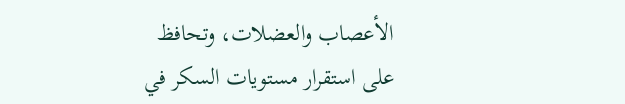الأعصاب والعضلات، وتحافظ على استقرار مستويات السكر في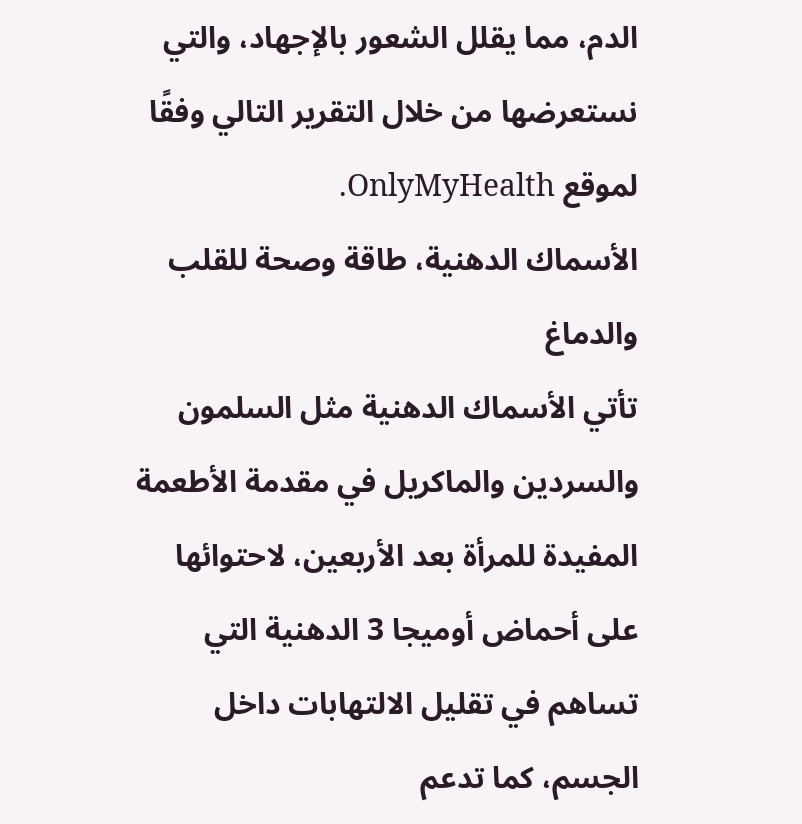الدم، مما يقلل الشعور بالإجهاد، والتي نستعرضها من خلال التقرير التالي وفقًا لموقع OnlyMyHealth.
الأسماك الدهنية، طاقة وصحة للقلب والدماغ
تأتي الأسماك الدهنية مثل السلمون والسردين والماكريل في مقدمة الأطعمة المفيدة للمرأة بعد الأربعين، لاحتوائها على أحماض أوميجا 3 الدهنية التي تساهم في تقليل الالتهابات داخل الجسم، كما تدعم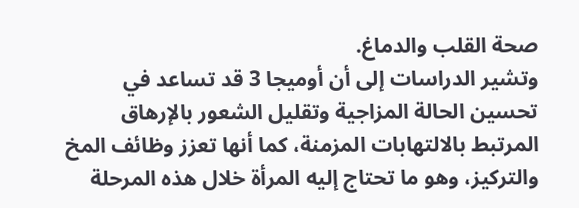صحة القلب والدماغ.
وتشير الدراسات إلى أن أوميجا 3 قد تساعد في تحسين الحالة المزاجية وتقليل الشعور بالإرهاق المرتبط بالالتهابات المزمنة، كما أنها تعزز وظائف المخ والتركيز، وهو ما تحتاج إليه المرأة خلال هذه المرحلة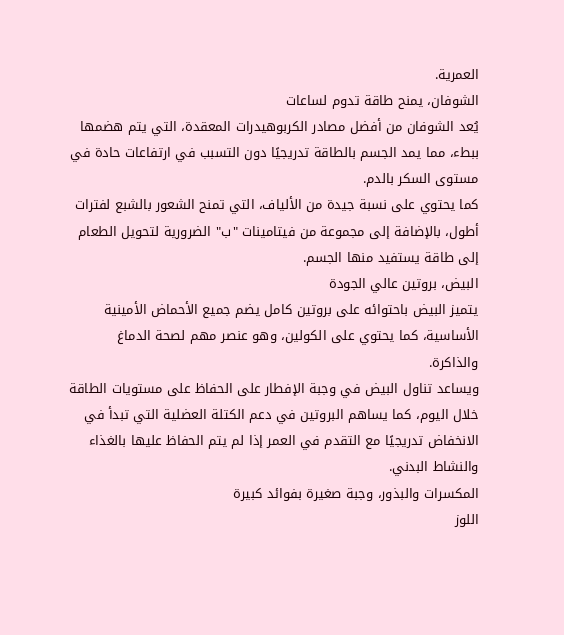العمرية.
الشوفان، يمنح طاقة تدوم لساعات
يُعد الشوفان من أفضل مصادر الكربوهيدرات المعقدة، التي يتم هضمها ببطء، مما يمد الجسم بالطاقة تدريجيًا دون التسبب في ارتفاعات حادة في مستوى السكر بالدم.
كما يحتوي على نسبة جيدة من الألياف، التي تمنح الشعور بالشبع لفترات أطول، بالإضافة إلى مجموعة من فيتامينات "ب" الضرورية لتحويل الطعام إلى طاقة يستفيد منها الجسم.
البيض، بروتين عالي الجودة
يتميز البيض باحتوائه على بروتين كامل يضم جميع الأحماض الأمينية الأساسية، كما يحتوي على الكولين، وهو عنصر مهم لصحة الدماغ والذاكرة.
ويساعد تناول البيض في وجبة الإفطار على الحفاظ على مستويات الطاقة خلال اليوم، كما يساهم البروتين في دعم الكتلة العضلية التي تبدأ في الانخفاض تدريجيًا مع التقدم في العمر إذا لم يتم الحفاظ عليها بالغذاء والنشاط البدني.
المكسرات والبذور، وجبة صغيرة بفوائد كبيرة
اللوز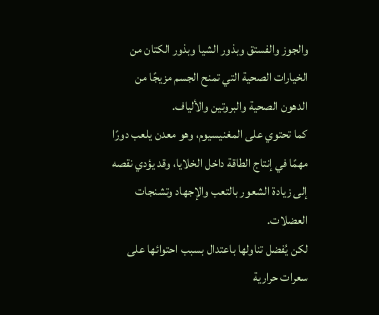والجوز والفستق وبذور الشيا وبذور الكتان من الخيارات الصحية التي تمنح الجسم مزيجًا من الدهون الصحية والبروتين والألياف.
كما تحتوي على المغنيسيوم، وهو معدن يلعب دورًا مهمًا في إنتاج الطاقة داخل الخلايا، وقد يؤدي نقصه إلى زيادة الشعور بالتعب والإجهاد وتشنجات العضلات.
لكن يُفضل تناولها باعتدال بسبب احتوائها على سعرات حرارية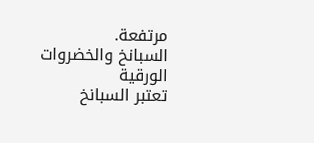مرتفعة.
السبانخ والخضروات الورقية
تعتبر السبانخ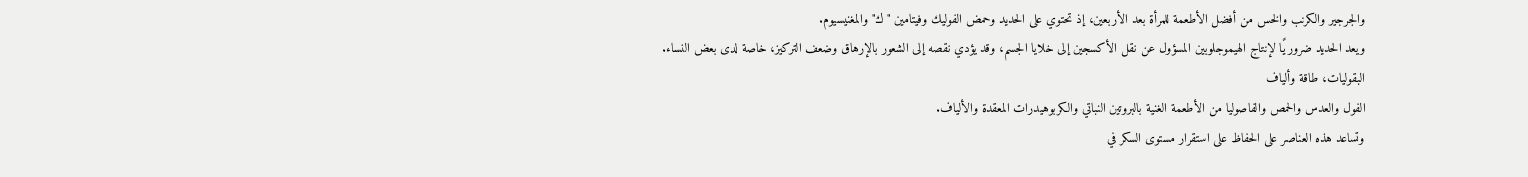والجرجير والكرنب والخس من أفضل الأطعمة للمرأة بعد الأربعين، إذ تحتوي على الحديد وحمض الفوليك وفيتامين "ك" والمغنيسيوم.
ويعد الحديد ضروريًا لإنتاج الهيموجلوبين المسؤول عن نقل الأكسجين إلى خلايا الجسم، وقد يؤدي نقصه إلى الشعور بالإرهاق وضعف التركيز، خاصة لدى بعض النساء.
البقوليات، طاقة وألياف
الفول والعدس والحمص والفاصوليا من الأطعمة الغنية بالبروتين النباتي والكربوهيدرات المعقدة والألياف.
وتساعد هذه العناصر على الحفاظ على استقرار مستوى السكر في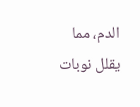الدم، مما يقلل نوبات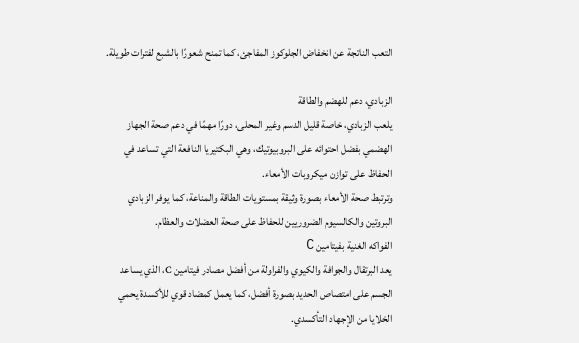التعب الناتجة عن انخفاض الجلوكوز المفاجئ، كما تمنح شعورًا بالشبع لفترات طويلة.

الزبادي، دعم للهضم والطاقة
يلعب الزبادي، خاصة قليل الدسم وغير المحلى، دورًا مهمًا في دعم صحة الجهاز الهضمي بفضل احتوائه على البروبيوتيك، وهي البكتيريا النافعة التي تساعد في الحفاظ على توازن ميكروبات الأمعاء.
وترتبط صحة الأمعاء بصورة وثيقة بمستويات الطاقة والمناعة، كما يوفر الزبادي البروتين والكالسيوم الضروريين للحفاظ على صحة العضلات والعظام.
الفواكه الغنية بفيتامين C
يعد البرتقال والجوافة والكيوي والفراولة من أفضل مصادر فيتامين C، الذي يساعد الجسم على امتصاص الحديد بصورة أفضل، كما يعمل كمضاد قوي للأكسدة يحمي الخلايا من الإجهاد التأكسدي.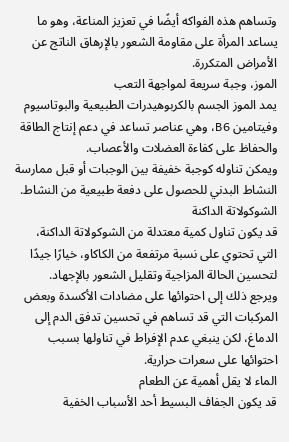وتساهم هذه الفواكه أيضًا في تعزيز المناعة، وهو ما يساعد المرأة على مقاومة الشعور بالإرهاق الناتج عن الأمراض المتكررة.
الموز، وجبة سريعة لمواجهة التعب
يمد الموز الجسم بالكربوهيدرات الطبيعية والبوتاسيوم وفيتامين B6، وهي عناصر تساعد في دعم إنتاج الطاقة والحفاظ على كفاءة العضلات والأعصاب.
ويمكن تناوله كوجبة خفيفة بين الوجبات أو قبل ممارسة النشاط البدني للحصول على دفعة طبيعية من النشاط.
الشوكولاتة الداكنة
قد يكون تناول كمية معتدلة من الشوكولاتة الداكنة، التي تحتوي على نسبة مرتفعة من الكاكاو، خيارًا جيدًا لتحسين الحالة المزاجية وتقليل الشعور بالإجهاد.
ويرجع ذلك إلى احتوائها على مضادات الأكسدة وبعض المركبات التي قد تساهم في تحسين تدفق الدم إلى الدماغ، لكن ينبغي عدم الإفراط في تناولها بسبب احتوائها على سعرات حرارية.
الماء لا يقل أهمية عن الطعام
قد يكون الجفاف البسيط أحد الأسباب الخفية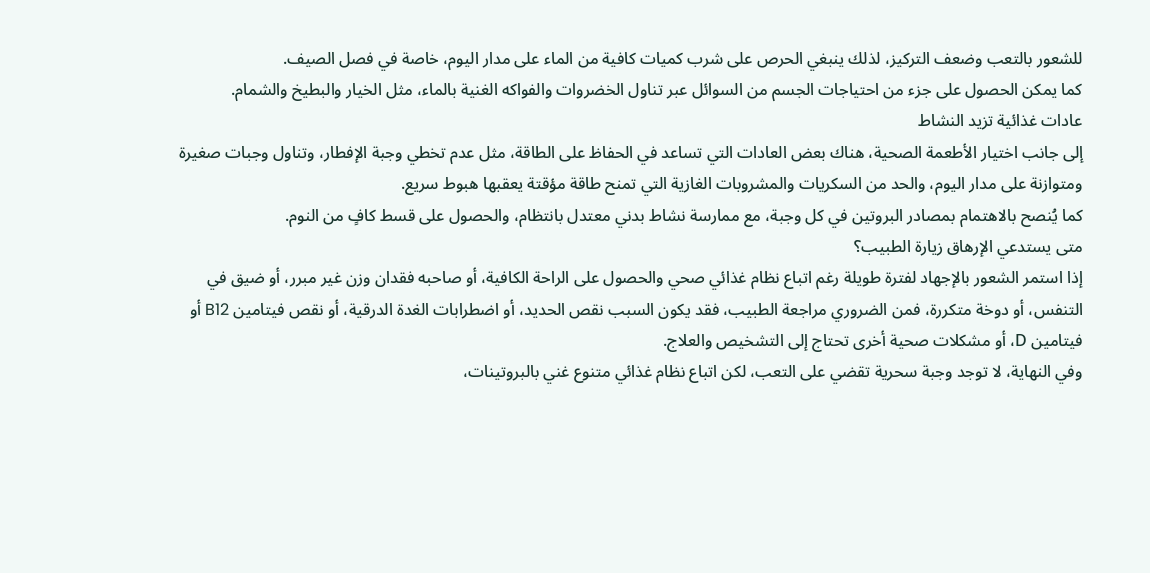للشعور بالتعب وضعف التركيز، لذلك ينبغي الحرص على شرب كميات كافية من الماء على مدار اليوم، خاصة في فصل الصيف.
كما يمكن الحصول على جزء من احتياجات الجسم من السوائل عبر تناول الخضروات والفواكه الغنية بالماء، مثل الخيار والبطيخ والشمام.
عادات غذائية تزيد النشاط
إلى جانب اختيار الأطعمة الصحية، هناك بعض العادات التي تساعد في الحفاظ على الطاقة، مثل عدم تخطي وجبة الإفطار، وتناول وجبات صغيرة ومتوازنة على مدار اليوم، والحد من السكريات والمشروبات الغازية التي تمنح طاقة مؤقتة يعقبها هبوط سريع.
كما يُنصح بالاهتمام بمصادر البروتين في كل وجبة، مع ممارسة نشاط بدني معتدل بانتظام، والحصول على قسط كافٍ من النوم.
متى يستدعي الإرهاق زيارة الطبيب؟
إذا استمر الشعور بالإجهاد لفترة طويلة رغم اتباع نظام غذائي صحي والحصول على الراحة الكافية، أو صاحبه فقدان وزن غير مبرر، أو ضيق في التنفس، أو دوخة متكررة، فمن الضروري مراجعة الطبيب، فقد يكون السبب نقص الحديد، أو اضطرابات الغدة الدرقية، أو نقص فيتامين B12 أو فيتامين D، أو مشكلات صحية أخرى تحتاج إلى التشخيص والعلاج.
وفي النهاية، لا توجد وجبة سحرية تقضي على التعب، لكن اتباع نظام غذائي متنوع غني بالبروتينات،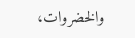والخضروات،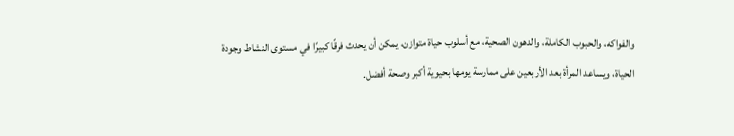والفواكه، والحبوب الكاملة، والدهون الصحية، مع أسلوب حياة متوازن، يمكن أن يحدث فرقًا كبيرًا في مستوى النشاط وجودة الحياة، ويساعد المرأة بعد الأربعين على ممارسة يومها بحيوية أكبر وصحة أفضل.